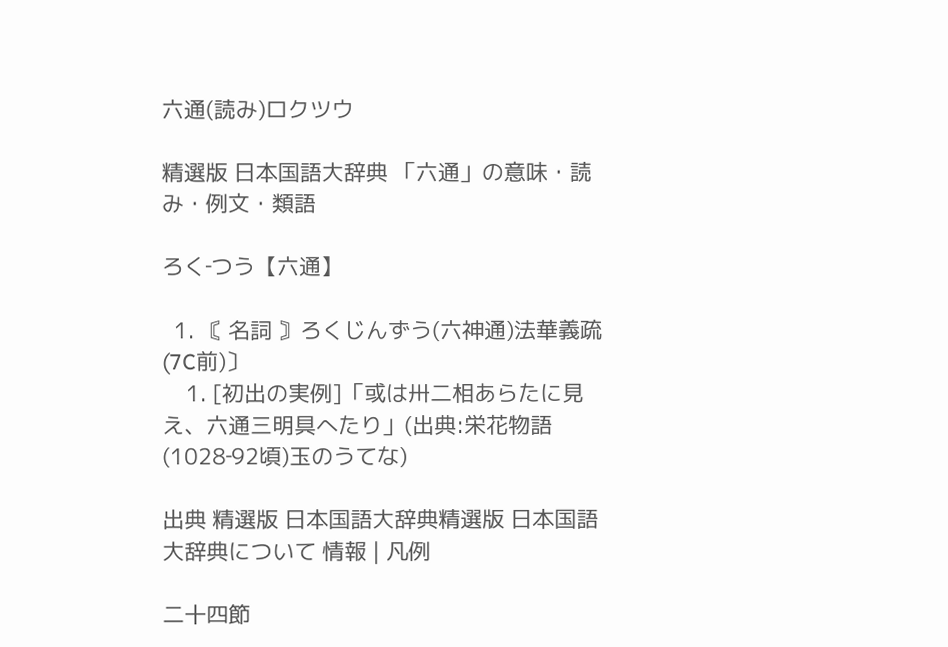六通(読み)ロクツウ

精選版 日本国語大辞典 「六通」の意味・読み・例文・類語

ろく‐つう【六通】

  1. 〘 名詞 〙ろくじんずう(六神通)法華義疏(7C前)〕
    1. [初出の実例]「或は卅二相あらたに見え、六通三明具へたり」(出典:栄花物語(1028‐92頃)玉のうてな)

出典 精選版 日本国語大辞典精選版 日本国語大辞典について 情報 | 凡例

二十四節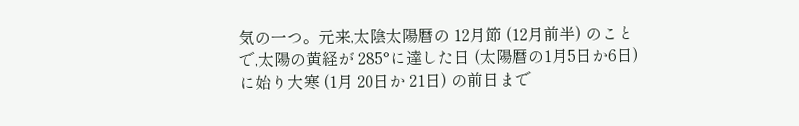気の一つ。元来,太陰太陽暦の 12月節 (12月前半) のことで,太陽の黄経が 285°に達した日 (太陽暦の1月5日か6日) に始り大寒 (1月 20日か 21日) の前日まで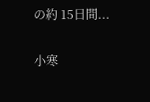の約 15日間...

小寒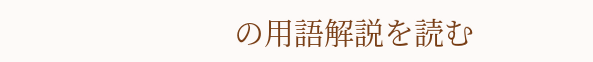の用語解説を読む